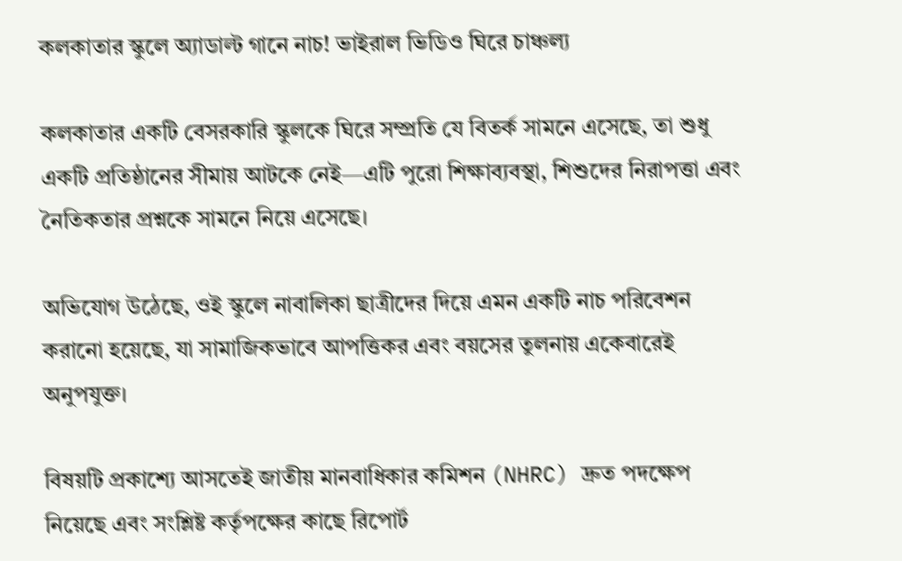কলকাতার স্কুলে অ্যাডাল্ট গানে নাচ! ভাইরাল ভিডিও ঘিরে চাঞ্চল্য

কলকাতার একটি বেসরকারি স্কুলকে ঘিরে সম্প্রতি যে বিতর্ক সামনে এসেছে, তা শুধু একটি প্রতিষ্ঠানের সীমায় আটকে নেই—এটি পুরো শিক্ষাব্যবস্থা, শিশুদের নিরাপত্তা এবং নৈতিকতার প্রশ্নকে সামনে নিয়ে এসেছে।

অভিযোগ উঠেছে, ওই স্কুলে নাবালিকা ছাত্রীদের দিয়ে এমন একটি নাচ পরিবেশন করানো হয়েছে, যা সামাজিকভাবে আপত্তিকর এবং বয়সের তুলনায় একেবারেই অনুপযুক্ত।

বিষয়টি প্রকাশ্যে আসতেই জাতীয় মানবাধিকার কমিশন (NHRC) দ্রুত পদক্ষেপ নিয়েছে এবং সংশ্লিষ্ট কর্তৃপক্ষের কাছে রিপোর্ট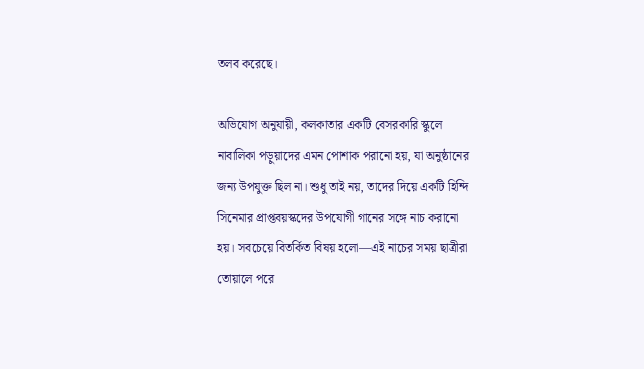তলব করেছে।

অভিযোগ অনুযায়ী, কলকাতার একটি বেসরকারি স্কুলে নাবালিকা পড়ুয়াদের এমন পোশাক পরানো হয়, যা অনুষ্ঠানের জন্য উপযুক্ত ছিল না। শুধু তাই নয়, তাদের দিয়ে একটি হিন্দি সিনেমার প্রাপ্তবয়স্কদের উপযোগী গানের সঙ্গে নাচ করানো হয়। সবচেয়ে বিতর্কিত বিষয় হলো—এই নাচের সময় ছাত্রীরা তোয়ালে পরে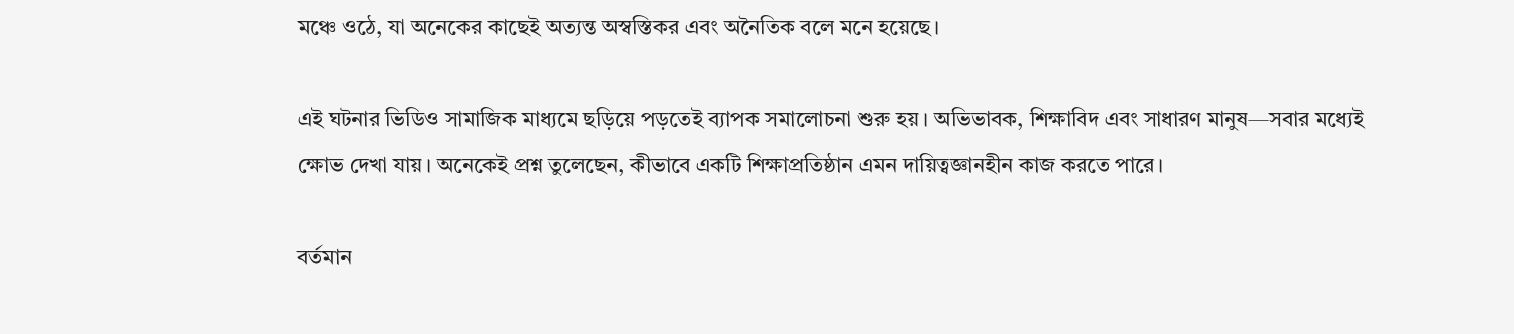মঞ্চে ওঠে, যা অনেকের কাছেই অত্যন্ত অস্বস্তিকর এবং অনৈতিক বলে মনে হয়েছে।

এই ঘটনার ভিডিও সামাজিক মাধ্যমে ছড়িয়ে পড়তেই ব্যাপক সমালোচনা শুরু হয়। অভিভাবক, শিক্ষাবিদ এবং সাধারণ মানুষ—সবার মধ্যেই ক্ষোভ দেখা যায়। অনেকেই প্রশ্ন তুলেছেন, কীভাবে একটি শিক্ষাপ্রতিষ্ঠান এমন দায়িত্বজ্ঞানহীন কাজ করতে পারে।

বর্তমান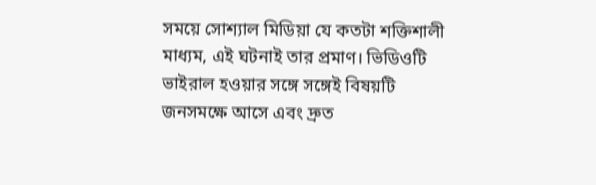সময়ে সোশ্যাল মিডিয়া যে কতটা শক্তিশালী মাধ্যম, এই ঘটনাই তার প্রমাণ। ভিডিওটি ভাইরাল হওয়ার সঙ্গে সঙ্গেই বিষয়টি জনসমক্ষে আসে এবং দ্রুত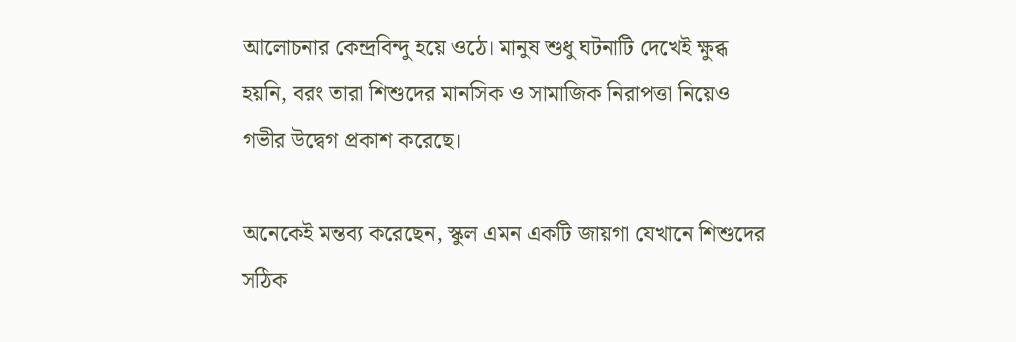আলোচনার কেন্দ্রবিন্দু হয়ে ওঠে। মানুষ শুধু ঘটনাটি দেখেই ক্ষুব্ধ হয়নি, বরং তারা শিশুদের মানসিক ও সামাজিক নিরাপত্তা নিয়েও গভীর উদ্বেগ প্রকাশ করেছে।

অনেকেই মন্তব্য করেছেন, স্কুল এমন একটি জায়গা যেখানে শিশুদের সঠিক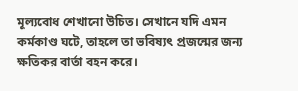মূল্যবোধ শেখানো উচিত। সেখানে যদি এমন কর্মকাণ্ড ঘটে, তাহলে তা ভবিষ্যৎ প্রজন্মের জন্য ক্ষতিকর বার্তা বহন করে।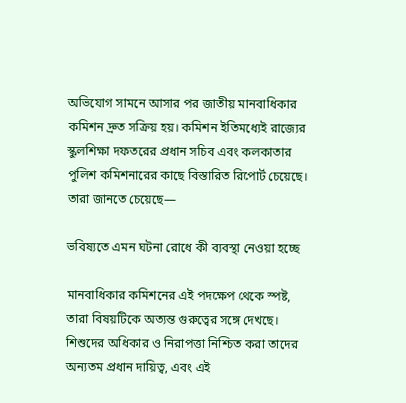অভিযোগ সামনে আসার পর জাতীয় মানবাধিকার কমিশন দ্রুত সক্রিয় হয়। কমিশন ইতিমধ্যেই রাজ্যের স্কুলশিক্ষা দফতরের প্রধান সচিব এবং কলকাতার পুলিশ কমিশনারের কাছে বিস্তারিত রিপোর্ট চেয়েছে। তারা জানতে চেয়েছে—

ভবিষ্যতে এমন ঘটনা রোধে কী ব্যবস্থা নেওয়া হচ্ছে

মানবাধিকার কমিশনের এই পদক্ষেপ থেকে স্পষ্ট, তারা বিষয়টিকে অত্যন্ত গুরুত্বের সঙ্গে দেখছে। শিশুদের অধিকার ও নিরাপত্তা নিশ্চিত করা তাদের অন্যতম প্রধান দায়িত্ব, এবং এই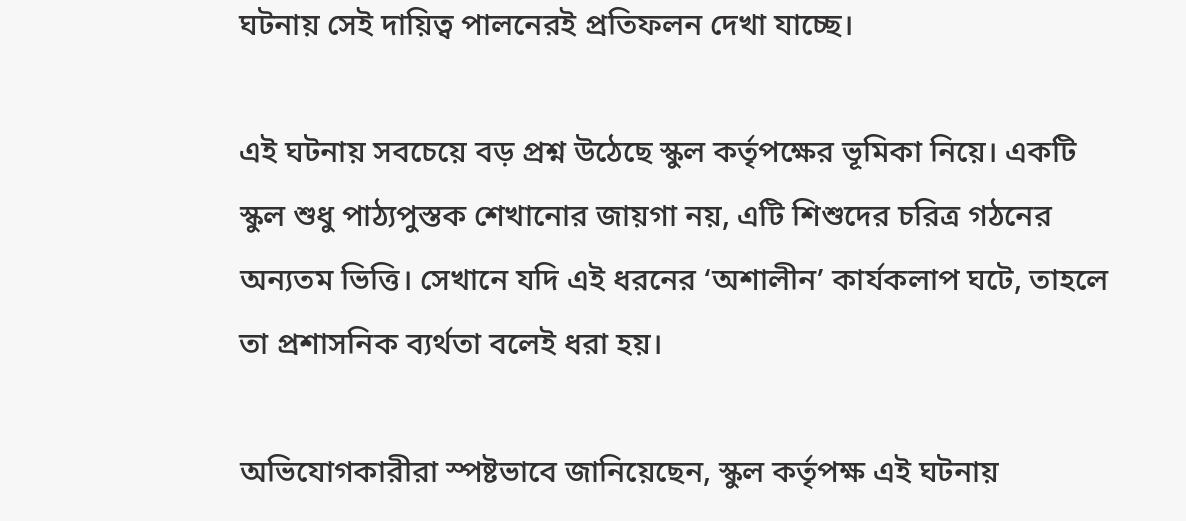ঘটনায় সেই দায়িত্ব পালনেরই প্রতিফলন দেখা যাচ্ছে।

এই ঘটনায় সবচেয়ে বড় প্রশ্ন উঠেছে স্কুল কর্তৃপক্ষের ভূমিকা নিয়ে। একটি স্কুল শুধু পাঠ্যপুস্তক শেখানোর জায়গা নয়, এটি শিশুদের চরিত্র গঠনের অন্যতম ভিত্তি। সেখানে যদি এই ধরনের ‘অশালীন’ কার্যকলাপ ঘটে, তাহলে তা প্রশাসনিক ব্যর্থতা বলেই ধরা হয়।

অভিযোগকারীরা স্পষ্টভাবে জানিয়েছেন, স্কুল কর্তৃপক্ষ এই ঘটনায়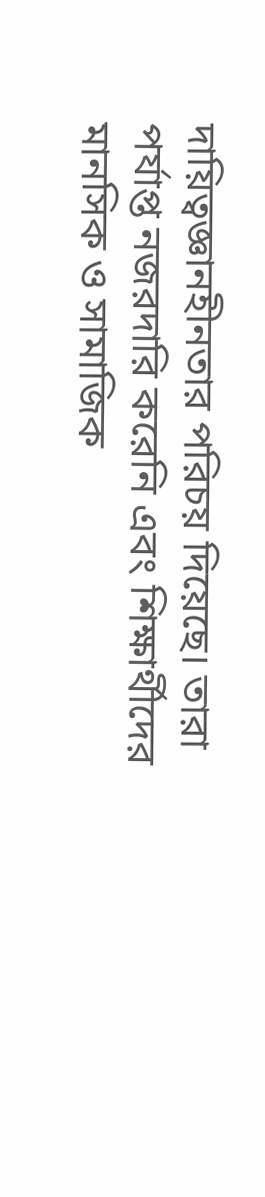দায়িত্বজ্ঞানহীনতার পরিচয় দিয়েছে। তারা পর্যাপ্ত নজরদারি করেনি এবং শিক্ষার্থীদের মানসিক ও সামাজিক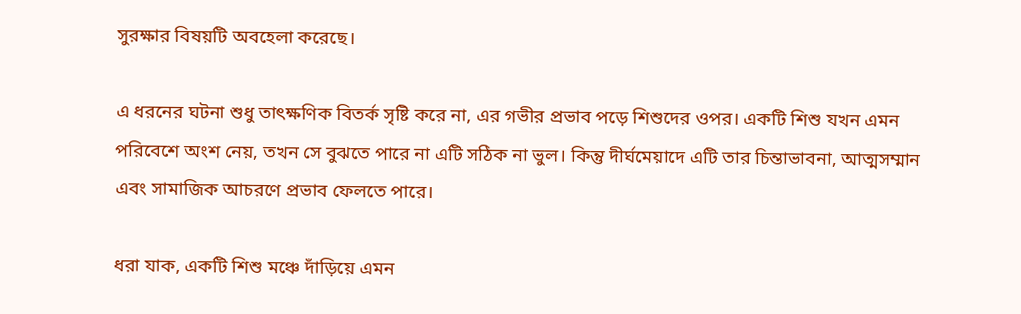সুরক্ষার বিষয়টি অবহেলা করেছে।

এ ধরনের ঘটনা শুধু তাৎক্ষণিক বিতর্ক সৃষ্টি করে না, এর গভীর প্রভাব পড়ে শিশুদের ওপর। একটি শিশু যখন এমন পরিবেশে অংশ নেয়, তখন সে বুঝতে পারে না এটি সঠিক না ভুল। কিন্তু দীর্ঘমেয়াদে এটি তার চিন্তাভাবনা, আত্মসম্মান এবং সামাজিক আচরণে প্রভাব ফেলতে পারে।

ধরা যাক, একটি শিশু মঞ্চে দাঁড়িয়ে এমন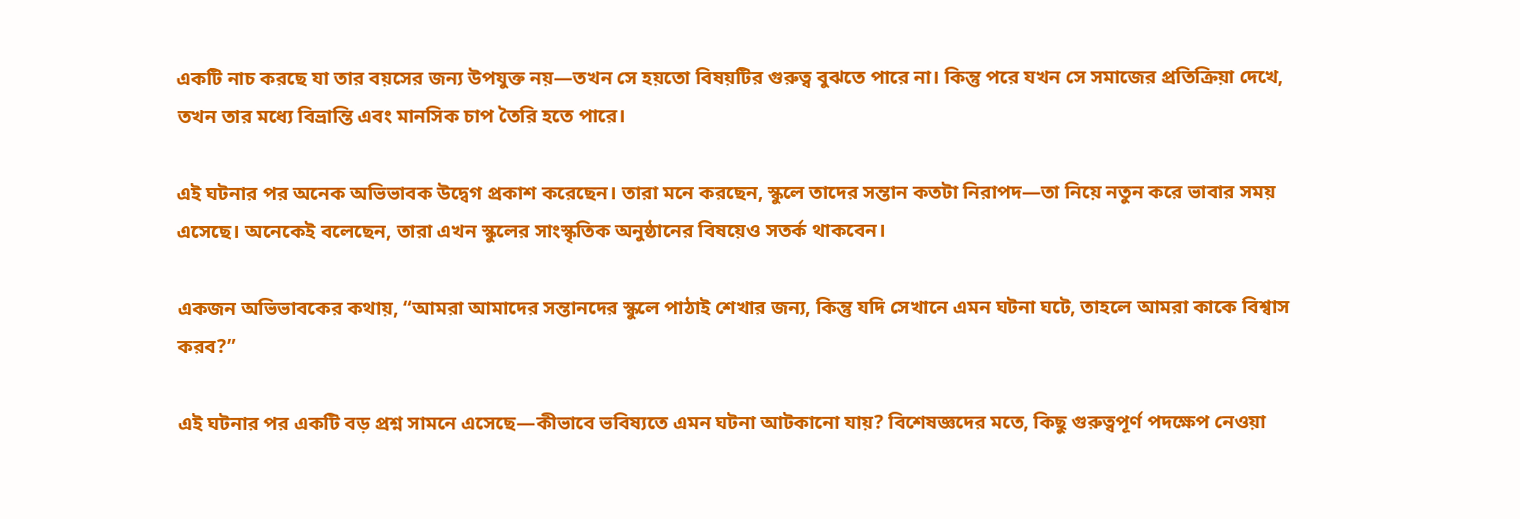একটি নাচ করছে যা তার বয়সের জন্য উপযুক্ত নয়—তখন সে হয়তো বিষয়টির গুরুত্ব বুঝতে পারে না। কিন্তু পরে যখন সে সমাজের প্রতিক্রিয়া দেখে, তখন তার মধ্যে বিভ্রান্তি এবং মানসিক চাপ তৈরি হতে পারে।

এই ঘটনার পর অনেক অভিভাবক উদ্বেগ প্রকাশ করেছেন। তারা মনে করছেন, স্কুলে তাদের সন্তান কতটা নিরাপদ—তা নিয়ে নতুন করে ভাবার সময় এসেছে। অনেকেই বলেছেন, তারা এখন স্কুলের সাংস্কৃতিক অনুষ্ঠানের বিষয়েও সতর্ক থাকবেন।

একজন অভিভাবকের কথায়, “আমরা আমাদের সন্তানদের স্কুলে পাঠাই শেখার জন্য, কিন্তু যদি সেখানে এমন ঘটনা ঘটে, তাহলে আমরা কাকে বিশ্বাস করব?”

এই ঘটনার পর একটি বড় প্রশ্ন সামনে এসেছে—কীভাবে ভবিষ্যতে এমন ঘটনা আটকানো যায়? বিশেষজ্ঞদের মতে, কিছু গুরুত্বপূর্ণ পদক্ষেপ নেওয়া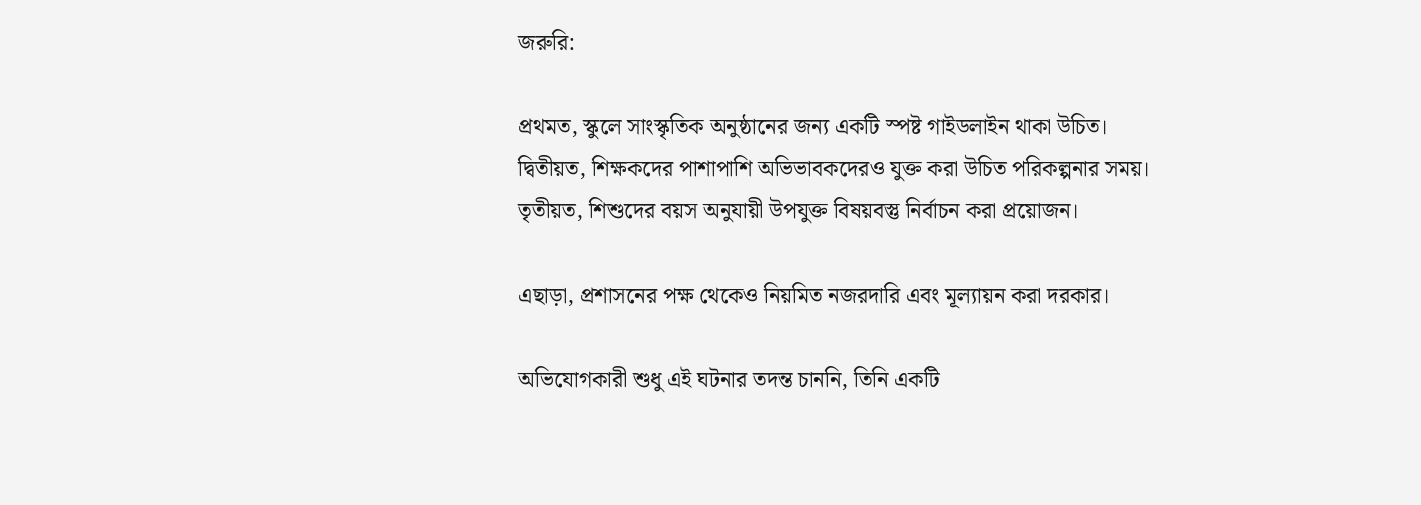জরুরি:

প্রথমত, স্কুলে সাংস্কৃতিক অনুষ্ঠানের জন্য একটি স্পষ্ট গাইডলাইন থাকা উচিত।
দ্বিতীয়ত, শিক্ষকদের পাশাপাশি অভিভাবকদেরও যুক্ত করা উচিত পরিকল্পনার সময়।
তৃতীয়ত, শিশুদের বয়স অনুযায়ী উপযুক্ত বিষয়বস্তু নির্বাচন করা প্রয়োজন।

এছাড়া, প্রশাসনের পক্ষ থেকেও নিয়মিত নজরদারি এবং মূল্যায়ন করা দরকার।

অভিযোগকারী শুধু এই ঘটনার তদন্ত চাননি, তিনি একটি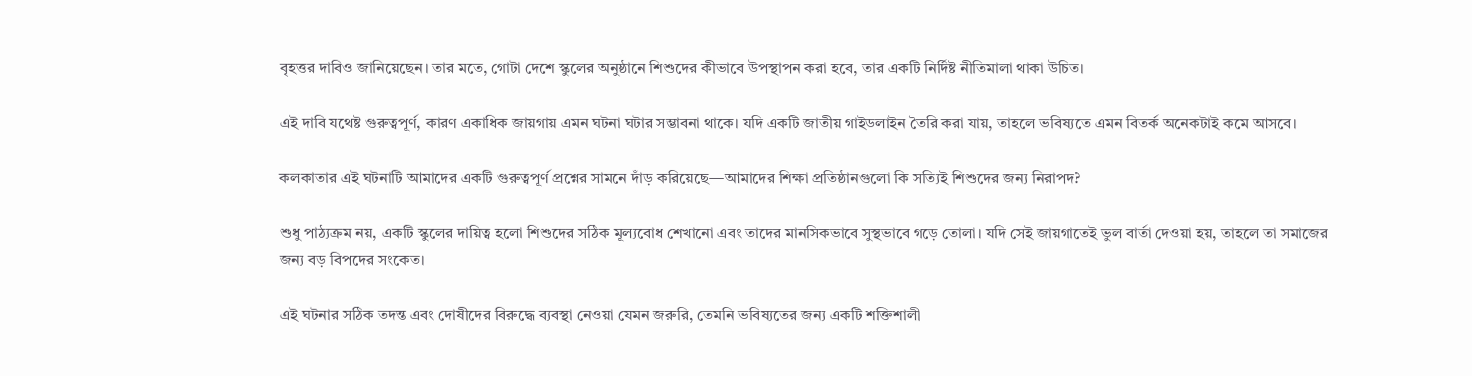বৃহত্তর দাবিও জানিয়েছেন। তার মতে, গোটা দেশে স্কুলের অনুষ্ঠানে শিশুদের কীভাবে উপস্থাপন করা হবে, তার একটি নির্দিষ্ট নীতিমালা থাকা উচিত।

এই দাবি যথেষ্ট গুরুত্বপূর্ণ, কারণ একাধিক জায়গায় এমন ঘটনা ঘটার সম্ভাবনা থাকে। যদি একটি জাতীয় গাইডলাইন তৈরি করা যায়, তাহলে ভবিষ্যতে এমন বিতর্ক অনেকটাই কমে আসবে।

কলকাতার এই ঘটনাটি আমাদের একটি গুরুত্বপূর্ণ প্রশ্নের সামনে দাঁড় করিয়েছে—আমাদের শিক্ষা প্রতিষ্ঠানগুলো কি সত্যিই শিশুদের জন্য নিরাপদ?

শুধু পাঠ্যক্রম নয়, একটি স্কুলের দায়িত্ব হলো শিশুদের সঠিক মূল্যবোধ শেখানো এবং তাদের মানসিকভাবে সুস্থভাবে গড়ে তোলা। যদি সেই জায়গাতেই ভুল বার্তা দেওয়া হয়, তাহলে তা সমাজের জন্য বড় বিপদের সংকেত।

এই ঘটনার সঠিক তদন্ত এবং দোষীদের বিরুদ্ধে ব্যবস্থা নেওয়া যেমন জরুরি, তেমনি ভবিষ্যতের জন্য একটি শক্তিশালী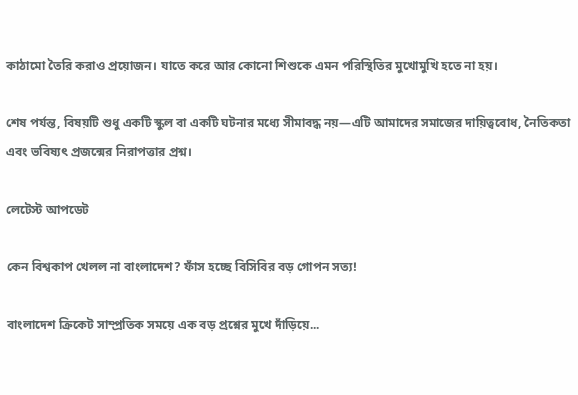কাঠামো তৈরি করাও প্রয়োজন। যাতে করে আর কোনো শিশুকে এমন পরিস্থিতির মুখোমুখি হতে না হয়।

শেষ পর্যন্ত, বিষয়টি শুধু একটি স্কুল বা একটি ঘটনার মধ্যে সীমাবদ্ধ নয়—এটি আমাদের সমাজের দায়িত্ববোধ, নৈতিকতা এবং ভবিষ্যৎ প্রজন্মের নিরাপত্তার প্রশ্ন।

লেটেস্ট আপডেট

কেন বিশ্বকাপ খেলল না বাংলাদেশ? ফাঁস হচ্ছে বিসিবির বড় গোপন সত্য!

বাংলাদেশ ক্রিকেট সাম্প্রতিক সময়ে এক বড় প্রশ্নের মুখে দাঁড়িয়ে...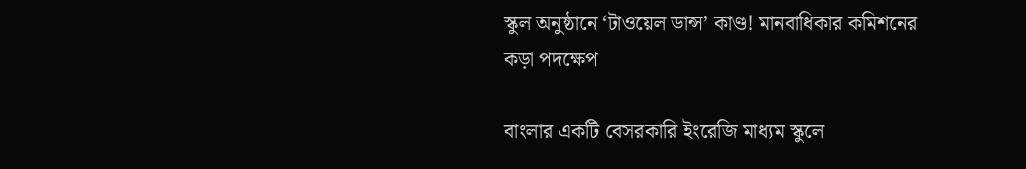স্কুল অনুষ্ঠানে ‘টাওয়েল ডান্স’ কাণ্ড! মানবাধিকার কমিশনের কড়া পদক্ষেপ

বাংলার একটি বেসরকারি ইংরেজি মাধ্যম স্কুলে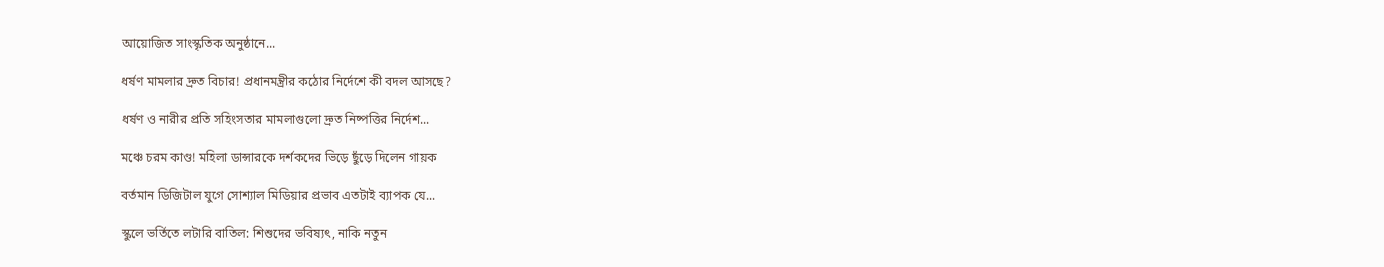আয়োজিত সাংস্কৃতিক অনুষ্ঠানে...

ধর্ষণ মামলার দ্রুত বিচার! প্রধানমন্ত্রীর কঠোর নির্দেশে কী বদল আসছে?

ধর্ষণ ও নারীর প্রতি সহিংসতার মামলাগুলো দ্রুত নিষ্পত্তির নির্দেশ...

মঞ্চে চরম কাণ্ড! মহিলা ডান্সারকে দর্শকদের ভিড়ে ছুঁড়ে দিলেন গায়ক

বর্তমান ডিজিটাল যুগে সোশ্যাল মিডিয়ার প্রভাব এতটাই ব্যাপক যে...

স্কুলে ভর্তিতে লটারি বাতিল: শিশুদের ভবিষ্যৎ, নাকি নতুন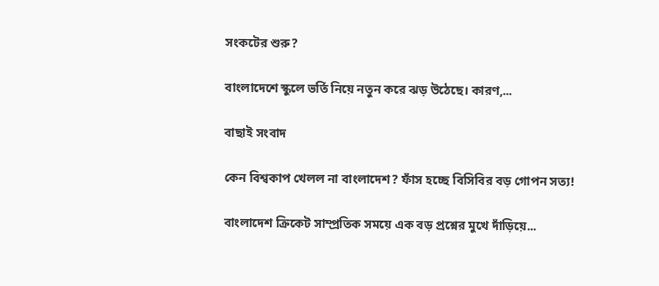সংকটের শুরু?

বাংলাদেশে স্কুলে ভর্তি নিয়ে নতুন করে ঝড় উঠেছে। কারণ,...

বাছাই সংবাদ

কেন বিশ্বকাপ খেলল না বাংলাদেশ? ফাঁস হচ্ছে বিসিবির বড় গোপন সত্য!

বাংলাদেশ ক্রিকেট সাম্প্রতিক সময়ে এক বড় প্রশ্নের মুখে দাঁড়িয়ে...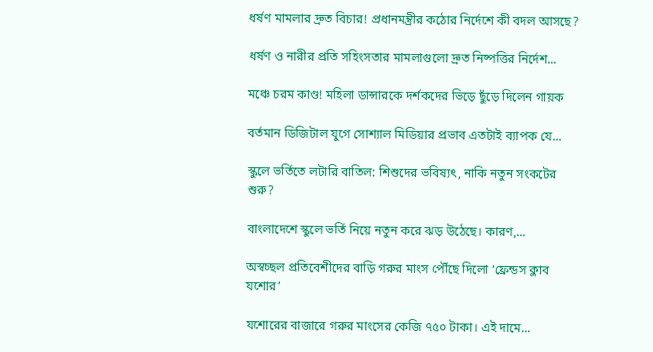ধর্ষণ মামলার দ্রুত বিচার! প্রধানমন্ত্রীর কঠোর নির্দেশে কী বদল আসছে?

ধর্ষণ ও নারীর প্রতি সহিংসতার মামলাগুলো দ্রুত নিষ্পত্তির নির্দেশ...

মঞ্চে চরম কাণ্ড! মহিলা ডান্সারকে দর্শকদের ভিড়ে ছুঁড়ে দিলেন গায়ক

বর্তমান ডিজিটাল যুগে সোশ্যাল মিডিয়ার প্রভাব এতটাই ব্যাপক যে...

স্কুলে ভর্তিতে লটারি বাতিল: শিশুদের ভবিষ্যৎ, নাকি নতুন সংকটের শুরু?

বাংলাদেশে স্কুলে ভর্তি নিয়ে নতুন করে ঝড় উঠেছে। কারণ,...

অস্বচ্ছল প্রতিবেশীদের বাড়ি গরুর মাংস পৌঁছে দিলো ‘ফ্রেন্ডস ক্লাব যশোর’

যশোরের বাজারে গরুর মাংসের কেজি ৭৫০ টাকা। এই দামে...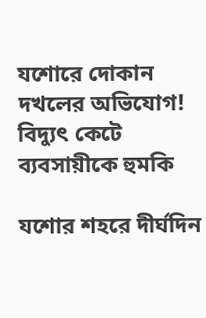যশোরে দোকান দখলের অভিযোগ! বিদ্যুৎ কেটে ব্যবসায়ীকে হুমকি

যশোর শহরে দীর্ঘদিন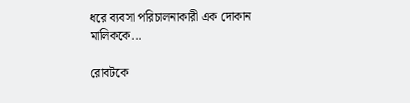ধরে ব্যবসা পরিচালনাকারী এক দোকান মালিককে...

রোবটকে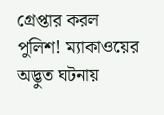গ্রেপ্তার করল পুলিশ! ম্যাকাওয়ের অদ্ভুত ঘটনায়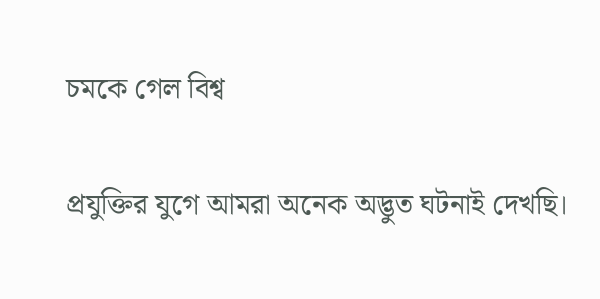চমকে গেল বিশ্ব

প্রযুক্তির যুগে আমরা অনেক অদ্ভুত ঘটনাই দেখছি।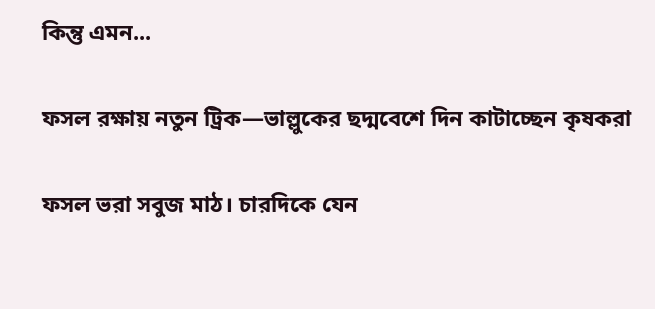কিন্তু এমন...

ফসল রক্ষায় নতুন ট্রিক—ভাল্লুকের ছদ্মবেশে দিন কাটাচ্ছেন কৃষকরা

ফসল ভরা সবুজ মাঠ। চারদিকে যেন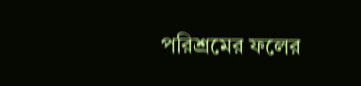পরিশ্রমের ফলের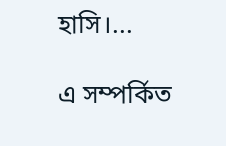হাসি।...

এ সম্পর্কিত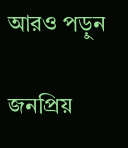আরও পড়ুন

জনপ্রিয়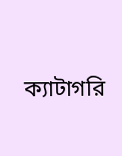ক্যাটাগরি